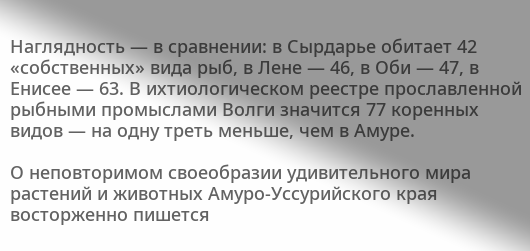Наглядность — в сравнении: в Сырдарье обитает 42 «собственных» вида рыб, в Лене — 46, в Оби — 47, в Енисее — 63. В ихтиологическом реестре прославленной рыбными промыслами Волги значится 77 коренных видов — на одну треть меньше, чем в Амуре.

О неповторимом своеобразии удивительного мира растений и животных Амуро-Уссурийского края восторженно пишется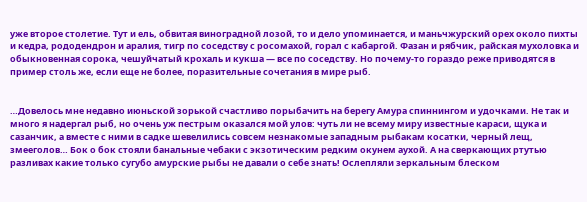уже второе столетие. Тут и ель, обвитая виноградной лозой, то и дело упоминается, и маньчжурский орех около пихты и кедра, рододендрон и аралия, тигр по соседству с росомахой, горал с кабаргой. Фазан и рябчик, райская мухоловка и обыкновенная сорока, чешуйчатый крохаль и кукша — все по соседству. Но почему-то гораздо реже приводятся в пример столь же, если еще не более, поразительные сочетания в мире рыб.


…Довелось мне недавно июньской зорькой счастливо порыбачить на берегу Амура спиннингом и удочками. Не так и много я надергал рыб, но очень уж пестрым оказался мой улов: чуть ли не всему миру известные караси, щука и сазанчик, а вместе с ними в садке шевелились совсем незнакомые западным рыбакам косатки, черный лещ, змееголов… Бок о бок стояли банальные чебаки с экзотическим редким окунем аухой. А на сверкающих ртутью разливах какие только сугубо амурские рыбы не давали о себе знать! Ослепляли зеркальным блеском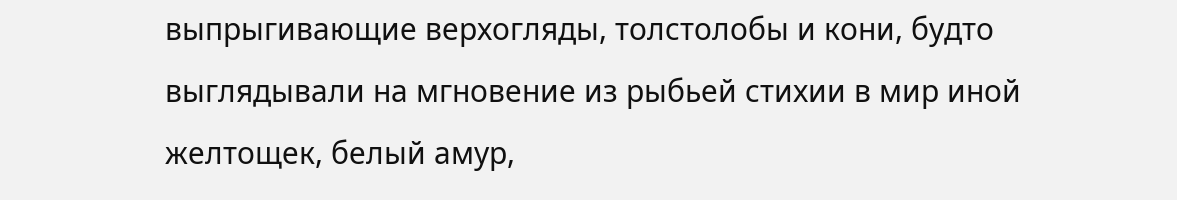выпрыгивающие верхогляды, толстолобы и кони, будто выглядывали на мгновение из рыбьей стихии в мир иной желтощек, белый амур,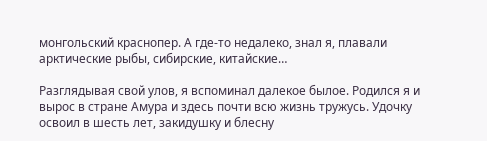монгольский краснопер. А где-то недалеко, знал я, плавали арктические рыбы, сибирские, китайские…

Разглядывая свой улов, я вспоминал далекое былое. Родился я и вырос в стране Амура и здесь почти всю жизнь тружусь. Удочку освоил в шесть лет, закидушку и блесну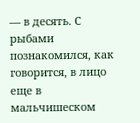— в десять. С рыбами познакомился, как говорится, в лицо еще в мальчишеском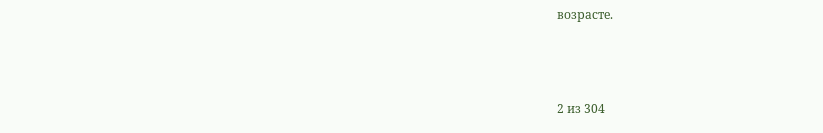возрасте.



2 из 304